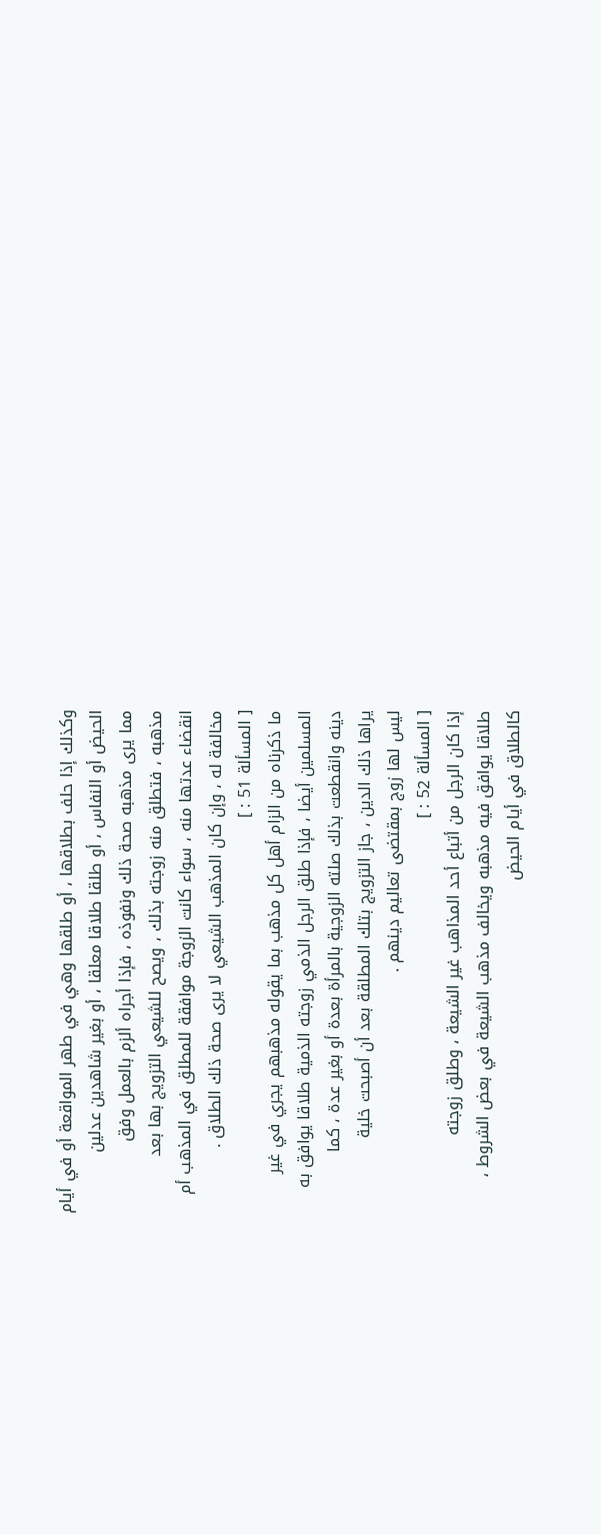وكذلك إذا حلف بطلاقها ، أو طلقها وهي في طهر المواقعة أو في أيام
الحيض أو النفاس ، أو طلقا طلاقا معلقا ، أو بغير شاهدين عدلين
مما يرى مذهبه صحة ذلك ونفوذه ، فإذا أجراه ألزم بالعمل وفق
مذهبه ، فتطلق منه زوجته بذلك ، ويصح للشيعي التزويج بها بعد
انقضاء عدتها منه ، سواء كانت الزوجة موافقة للمطلق في المذهب أم
مخالفة له ، وإن كان المذهب الشيعي لا يرى صحة ذلك الطلاق .
[ المسألة 51 : ]
ما ذكرناه من الزام أهل كل مذهب بما يقوله مذهبهم يجري في غير
المسلمين أيضا ، فإذا طلق الرجل الذمي زوجته الذمية طلاقا يوافق به
دينه وانقطعت بذلك صلته الزوجية بالمرأة بعدة أو بغير عدة ، كما
يراها ذلك الدين ، جاز التزويج بتلك المطلقة بعد أن أصبحت خلية
ليس لها زوج بمقتضى تعاليم دينهم .
[ المسألة 52 : ]
إذا كان الرجل من أتباع أحد المذاهب غير الشيعة ، وطلق زوجته
طلاقا يوافق فيه مذهبه ويخالف مذهب الشيعة في بعض الشروط ،
كالطلاق في أيام الحيض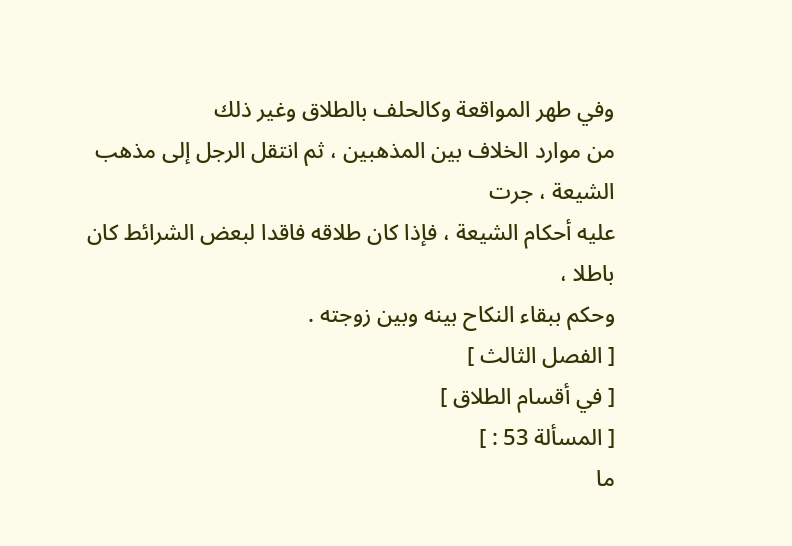وفي طهر المواقعة وكالحلف بالطلاق وغير ذلك
من موارد الخلاف بين المذهبين ، ثم انتقل الرجل إلى مذهب الشيعة ، جرت
عليه أحكام الشيعة ، فإذا كان طلاقه فاقدا لبعض الشرائط كان باطلا ،
وحكم ببقاء النكاح بينه وبين زوجته .
[ الفصل الثالث ]
[ في أقسام الطلاق ]
[ المسألة 53 : ]
ما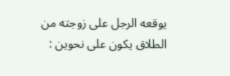يوقعه الرجل على زوجته من الطلاق يكون على نحوين :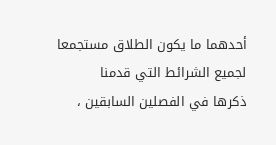أحدهما ما يكون الطلاق مستجمعا لجميع الشرائط التي قدمنا
ذكرها في الفصلين السابقين ،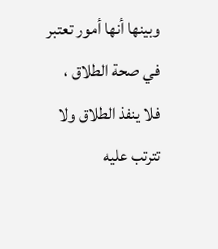وبينها أنها أمور تعتبر في صحة الطلاق ،
فلا ينفذ الطلاق ولا تترتب عليه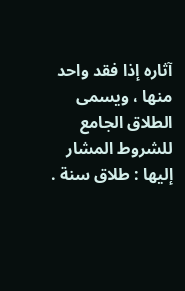آثاره إذا فقد واحد منها ، ويسمى
الطلاق الجامع للشروط المشار إليها : طلاق سنة .